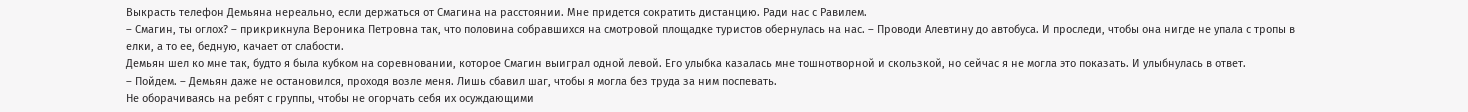Выкрасть телефон Демьяна нереально, если держаться от Смагина на расстоянии. Мне придется сократить дистанцию. Ради нас с Равилем.
– Смагин, ты оглох? – прикрикнула Вероника Петровна так, что половина собравшихся на смотровой площадке туристов обернулась на нас. – Проводи Алевтину до автобуса. И проследи, чтобы она нигде не упала с тропы в елки, а то ее, бедную, качает от слабости.
Демьян шел ко мне так, будто я была кубком на соревновании, которое Смагин выиграл одной левой. Его улыбка казалась мне тошнотворной и скользкой, но сейчас я не могла это показать. И улыбнулась в ответ.
– Пойдем. – Демьян даже не остановился, проходя возле меня. Лишь сбавил шаг, чтобы я могла без труда за ним поспевать.
Не оборачиваясь на ребят с группы, чтобы не огорчать себя их осуждающими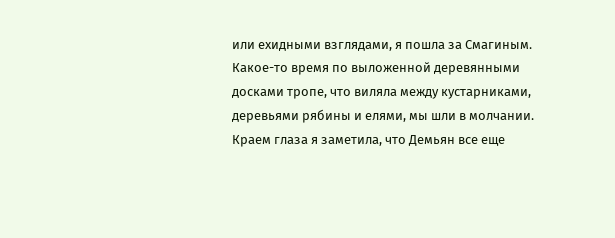или ехидными взглядами, я пошла за Смагиным.
Какое-то время по выложенной деревянными досками тропе, что виляла между кустарниками, деревьями рябины и елями, мы шли в молчании. Краем глаза я заметила, что Демьян все еще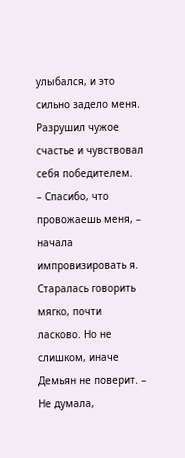улыбался, и это сильно задело меня.
Разрушил чужое счастье и чувствовал себя победителем.
– Спасибо, что провожаешь меня, – начала импровизировать я. Старалась говорить мягко, почти ласково. Но не слишком, иначе Демьян не поверит. – Не думала,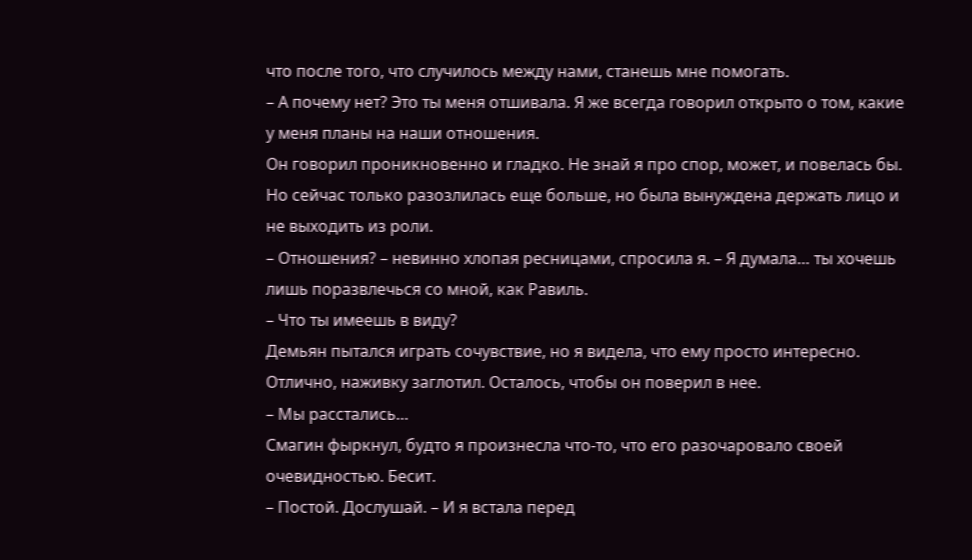что после того, что случилось между нами, станешь мне помогать.
– А почему нет? Это ты меня отшивала. Я же всегда говорил открыто о том, какие у меня планы на наши отношения.
Он говорил проникновенно и гладко. Не знай я про спор, может, и повелась бы. Но сейчас только разозлилась еще больше, но была вынуждена держать лицо и не выходить из роли.
– Отношения? – невинно хлопая ресницами, спросила я. – Я думала… ты хочешь лишь поразвлечься со мной, как Равиль.
– Что ты имеешь в виду?
Демьян пытался играть сочувствие, но я видела, что ему просто интересно. Отлично, наживку заглотил. Осталось, чтобы он поверил в нее.
– Мы расстались…
Смагин фыркнул, будто я произнесла что-то, что его разочаровало своей очевидностью. Бесит.
– Постой. Дослушай. – И я встала перед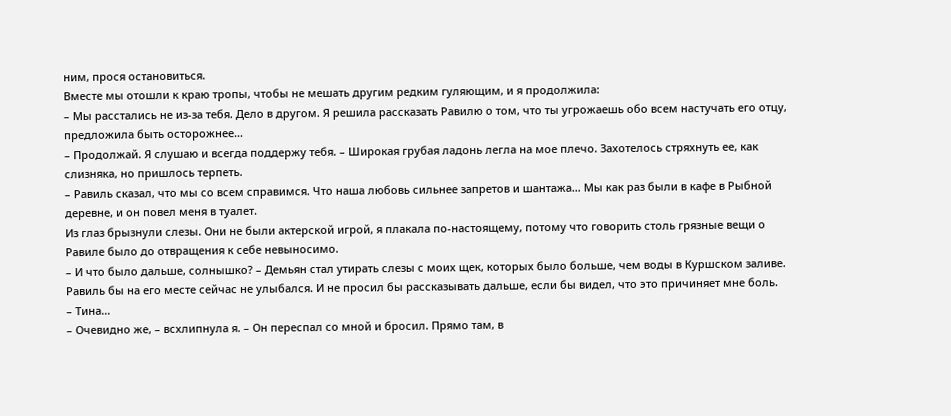ним, прося остановиться.
Вместе мы отошли к краю тропы, чтобы не мешать другим редким гуляющим, и я продолжила:
– Мы расстались не из-за тебя. Дело в другом. Я решила рассказать Равилю о том, что ты угрожаешь обо всем настучать его отцу, предложила быть осторожнее…
– Продолжай. Я слушаю и всегда поддержу тебя. – Широкая грубая ладонь легла на мое плечо. Захотелось стряхнуть ее, как слизняка, но пришлось терпеть.
– Равиль сказал, что мы со всем справимся. Что наша любовь сильнее запретов и шантажа… Мы как раз были в кафе в Рыбной деревне, и он повел меня в туалет.
Из глаз брызнули слезы. Они не были актерской игрой, я плакала по-настоящему, потому что говорить столь грязные вещи о Равиле было до отвращения к себе невыносимо.
– И что было дальше, солнышко? – Демьян стал утирать слезы с моих щек, которых было больше, чем воды в Куршском заливе.
Равиль бы на его месте сейчас не улыбался. И не просил бы рассказывать дальше, если бы видел, что это причиняет мне боль.
– Тина…
– Очевидно же, – всхлипнула я. – Он переспал со мной и бросил. Прямо там, в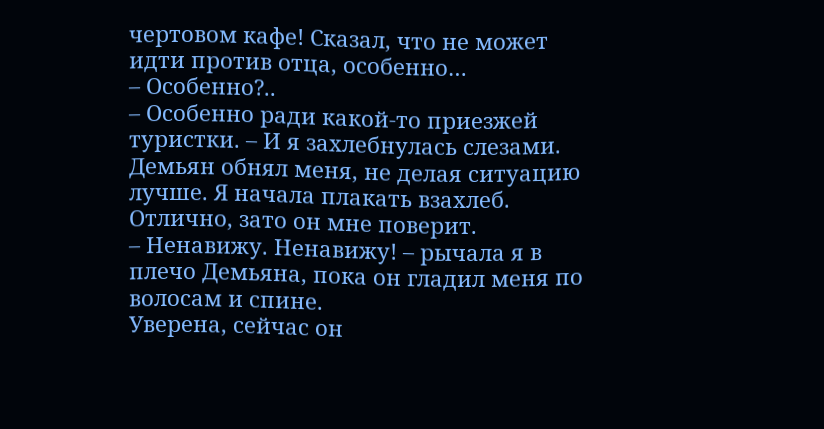чертовом кафе! Сказал, что не может идти против отца, особенно…
– Особенно?..
– Особенно ради какой-то приезжей туристки. – И я захлебнулась слезами.
Демьян обнял меня, не делая ситуацию лучше. Я начала плакать взахлеб. Отлично, зато он мне поверит.
– Ненавижу. Ненавижу! – рычала я в плечо Демьяна, пока он гладил меня по волосам и спине.
Уверена, сейчас он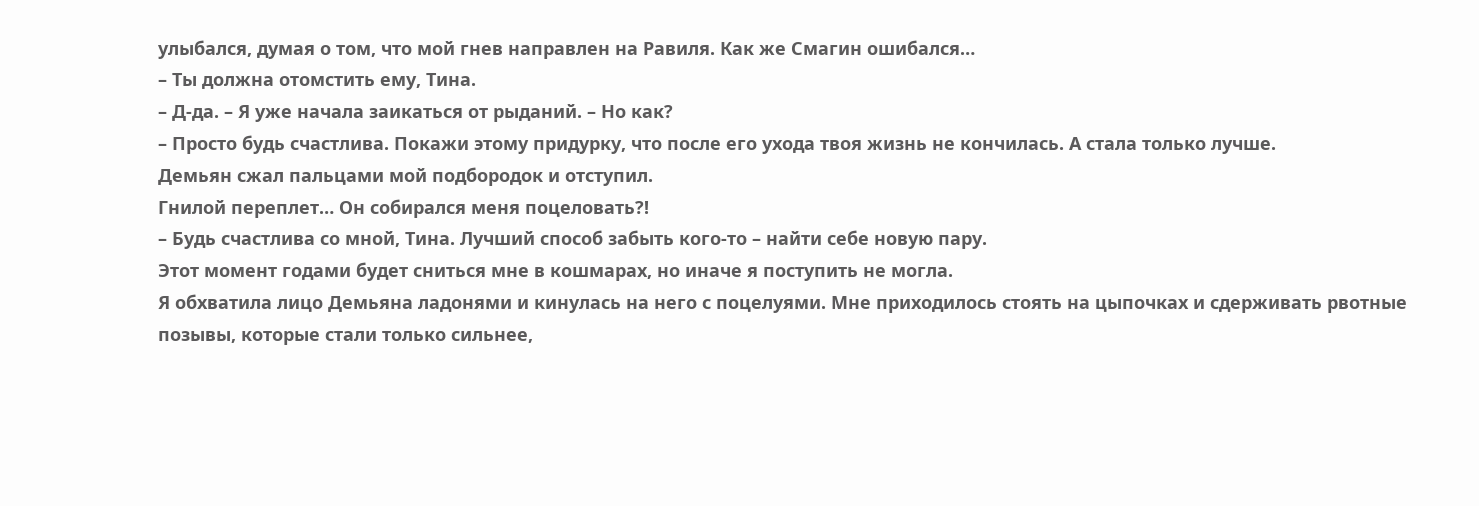улыбался, думая о том, что мой гнев направлен на Равиля. Как же Смагин ошибался…
– Ты должна отомстить ему, Тина.
– Д-да. – Я уже начала заикаться от рыданий. – Но как?
– Просто будь счастлива. Покажи этому придурку, что после его ухода твоя жизнь не кончилась. А стала только лучше.
Демьян сжал пальцами мой подбородок и отступил.
Гнилой переплет… Он собирался меня поцеловать?!
– Будь счастлива со мной, Тина. Лучший способ забыть кого-то – найти себе новую пару.
Этот момент годами будет сниться мне в кошмарах, но иначе я поступить не могла.
Я обхватила лицо Демьяна ладонями и кинулась на него с поцелуями. Мне приходилось стоять на цыпочках и сдерживать рвотные позывы, которые стали только сильнее,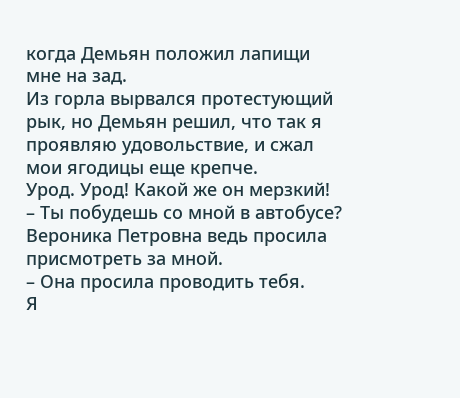когда Демьян положил лапищи мне на зад.
Из горла вырвался протестующий рык, но Демьян решил, что так я проявляю удовольствие, и сжал мои ягодицы еще крепче.
Урод. Урод! Какой же он мерзкий!
– Ты побудешь со мной в автобусе? Вероника Петровна ведь просила присмотреть за мной.
– Она просила проводить тебя.
Я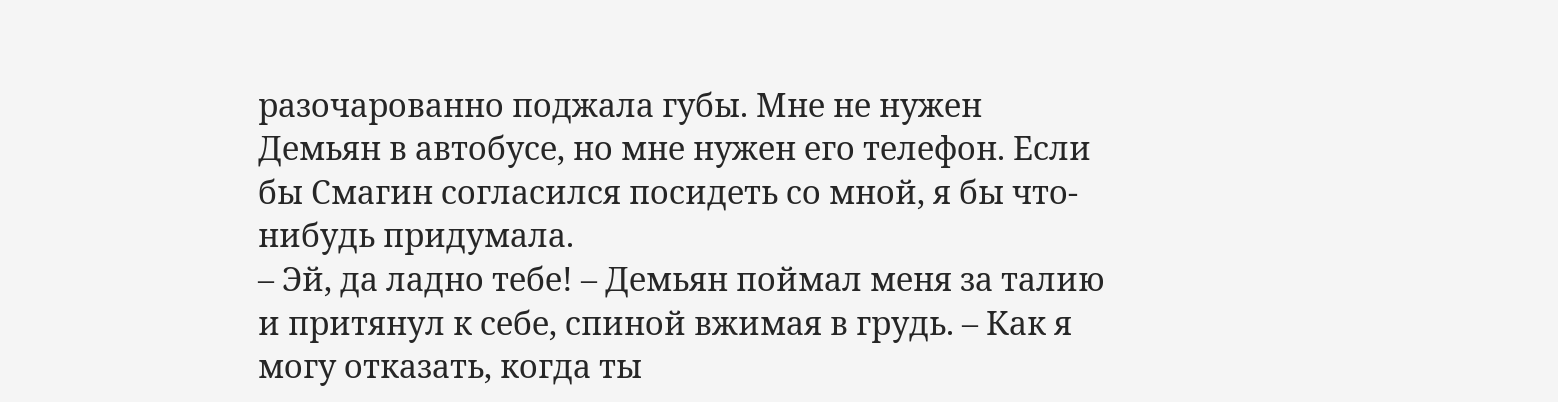разочарованно поджала губы. Мне не нужен Демьян в автобусе, но мне нужен его телефон. Если бы Смагин согласился посидеть со мной, я бы что-нибудь придумала.
– Эй, да ладно тебе! – Демьян поймал меня за талию и притянул к себе, спиной вжимая в грудь. – Как я могу отказать, когда ты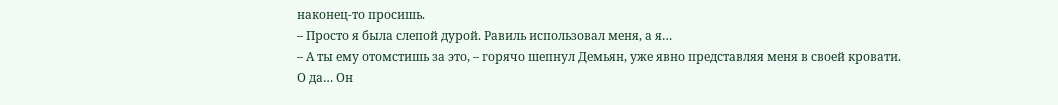наконец-то просишь.
– Просто я была слепой дурой. Равиль использовал меня, а я…
– А ты ему отомстишь за это, – горячо шепнул Демьян, уже явно представляя меня в своей кровати.
О да… Он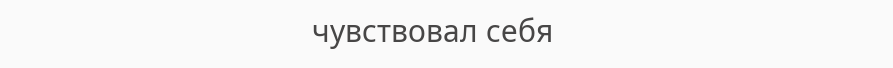чувствовал себя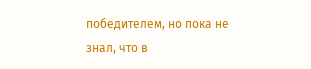победителем, но пока не знал, что в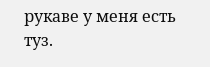рукаве у меня есть туз.